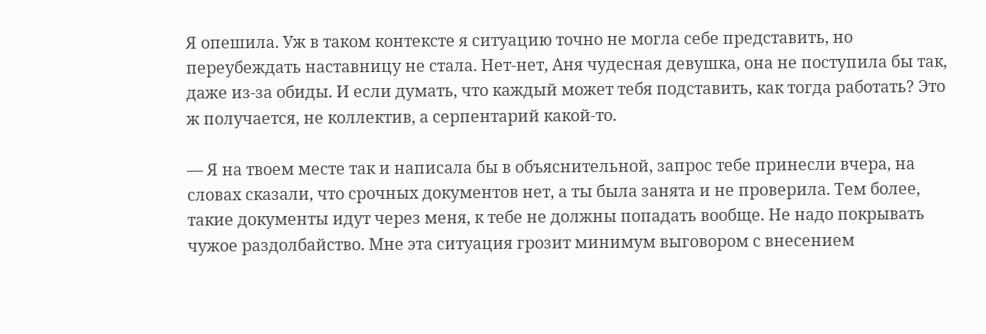Я опешила. Уж в таком контексте я ситуацию точно не могла себе представить, но переубеждать наставницу не стала. Нет-нет, Аня чудесная девушка, она не поступила бы так, даже из-за обиды. И если думать, что каждый может тебя подставить, как тогда работать? Это ж получается, не коллектив, а серпентарий какой-то.

— Я на твоем месте так и написала бы в объяснительной, запрос тебе принесли вчера, на словах сказали, что срочных документов нет, а ты была занята и не проверила. Тем более, такие документы идут через меня, к тебе не должны попадать вообще. Не надо покрывать чужое раздолбайство. Мне эта ситуация грозит минимум выговором с внесением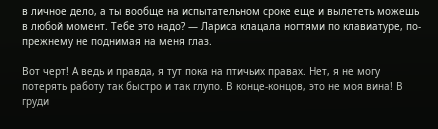в личное дело, а ты вообще на испытательном сроке еще и вылететь можешь в любой момент. Тебе это надо? — Лариса клацала ногтями по клавиатуре, по-прежнему не поднимая на меня глаз.

Вот черт! А ведь и правда, я тут пока на птичьих правах. Нет, я не могу потерять работу так быстро и так глупо. В конце-концов, это не моя вина! В груди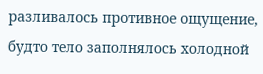разливалось противное ощущение, будто тело заполнялось холодной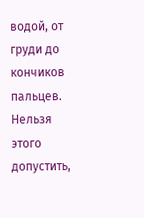водой, от груди до кончиков пальцев. Нельзя этого допустить,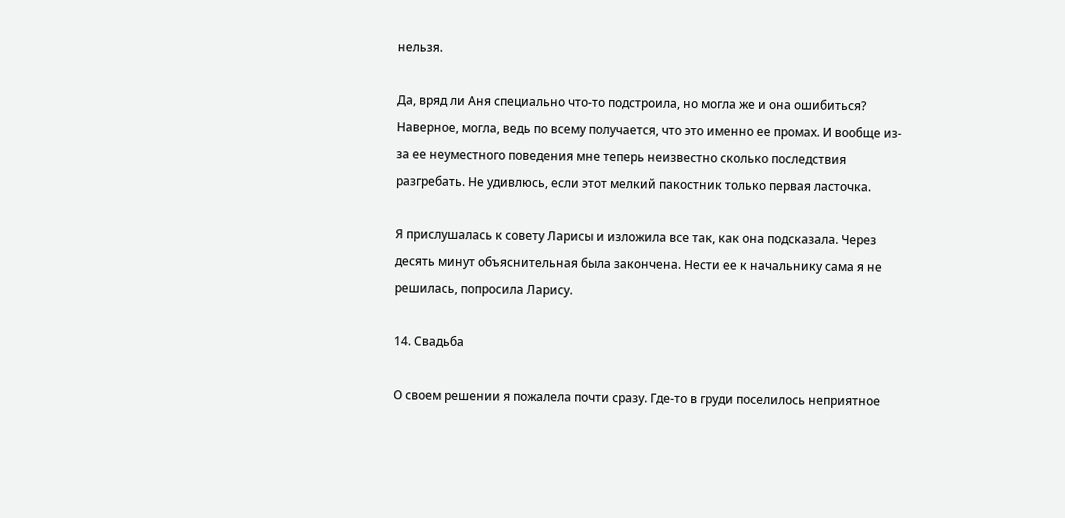нельзя.

Да, вряд ли Аня специально что-то подстроила, но могла же и она ошибиться? Наверное, могла, ведь по всему получается, что это именно ее промах. И вообще из-за ее неуместного поведения мне теперь неизвестно сколько последствия разгребать. Не удивлюсь, если этот мелкий пакостник только первая ласточка.

Я прислушалась к совету Ларисы и изложила все так, как она подсказала. Через десять минут объяснительная была закончена. Нести ее к начальнику сама я не решилась, попросила Ларису.

14. Свадьба

О своем решении я пожалела почти сразу. Где-то в груди поселилось неприятное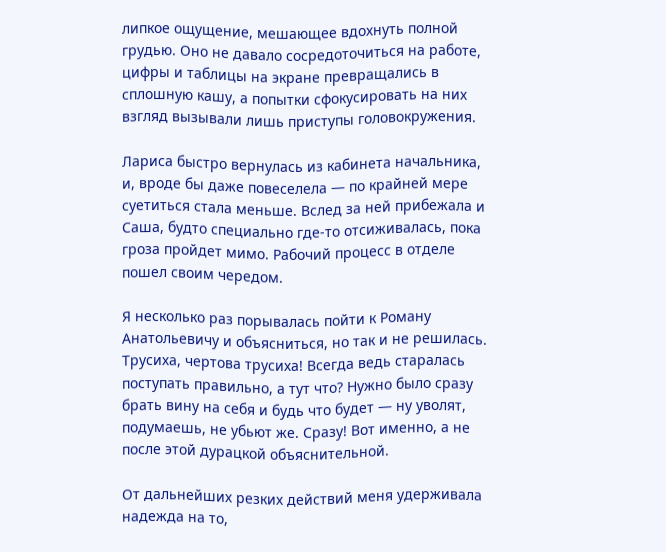липкое ощущение, мешающее вдохнуть полной грудью. Оно не давало сосредоточиться на работе, цифры и таблицы на экране превращались в сплошную кашу, а попытки сфокусировать на них взгляд вызывали лишь приступы головокружения.

Лариса быстро вернулась из кабинета начальника, и, вроде бы даже повеселела — по крайней мере суетиться стала меньше. Вслед за ней прибежала и Саша, будто специально где-то отсиживалась, пока гроза пройдет мимо. Рабочий процесс в отделе пошел своим чередом.

Я несколько раз порывалась пойти к Роману Анатольевичу и объясниться, но так и не решилась. Трусиха, чертова трусиха! Всегда ведь старалась поступать правильно, а тут что? Нужно было сразу брать вину на себя и будь что будет — ну уволят, подумаешь, не убьют же. Сразу! Вот именно, а не после этой дурацкой объяснительной.

От дальнейших резких действий меня удерживала надежда на то,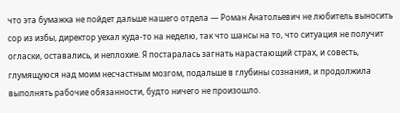что эта бумажка не пойдет дальше нашего отдела — Роман Анатольевич не любитель выносить сор из избы, директор уехал куда-то на неделю, так что шансы на то, что ситуация не получит огласки, оставались, и неплохие. Я постаралась загнать нарастающий страх, и совесть, глумящуюся над моим несчастным мозгом, подальше в глубины сознания, и продолжила выполнять рабочие обязанности, будто ничего не произошло.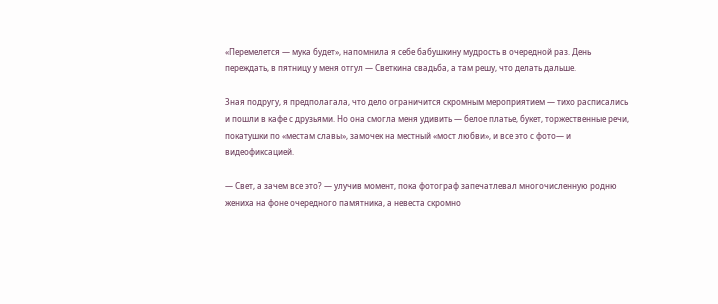«Перемелется — мука будет», напомнила я себе бабушкину мудрость в очередной раз. День переждать, в пятницу у меня отгул — Светкина свадьба, а там решу, что делать дальше.

Зная подругу, я предполагала, что дело ограничится скромным мероприятием — тихо расписались и пошли в кафе с друзьями. Но она смогла меня удивить — белое платье, букет, торжественные речи, покатушки по «местам славы», замочек на местный «мост любви», и все это с фото— и видеофиксацией.

— Свет, а зачем все это? — улучив момент, пока фотограф запечатлевал многочисленную родню жениха на фоне очередного памятника, а невеста скромно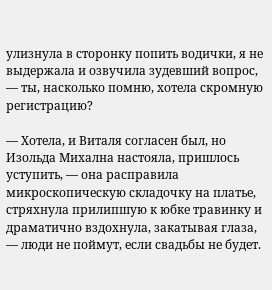улизнула в сторонку попить водички, я не выдержала и озвучила зудевший вопрос, — ты, насколько помню, хотела скромную регистрацию?

— Хотела, и Виталя согласен был, но Изольда Михална настояла, пришлось уступить, — она расправила микроскопическую складочку на платье, стряхнула прилипшую к юбке травинку и драматично вздохнула, закатывая глаза, — люди не поймут, если свадьбы не будет.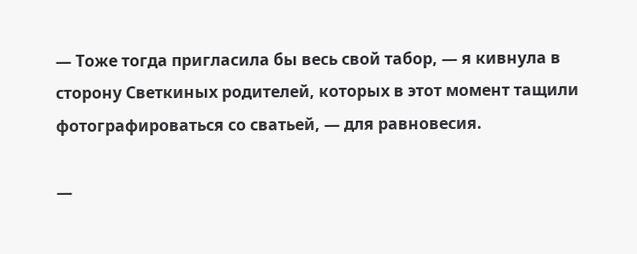— Тоже тогда пригласила бы весь свой табор, — я кивнула в сторону Светкиных родителей, которых в этот момент тащили фотографироваться со сватьей, — для равновесия.

—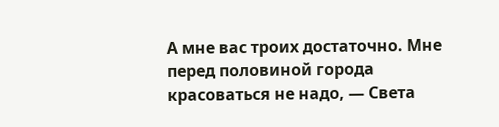А мне вас троих достаточно. Мне перед половиной города красоваться не надо, — Света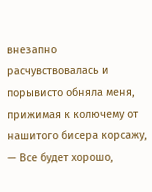внезапно расчувствовалась и порывисто обняла меня, прижимая к колючему от нашитого бисера корсажу, — Все будет хорошо,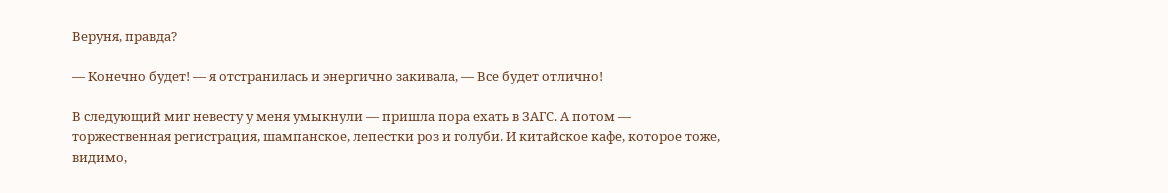Веруня, правда?

— Конечно будет! — я отстранилась и энергично закивала, — Все будет отлично!

В следующий миг невесту у меня умыкнули — пришла пора ехать в ЗАГС. А потом — торжественная регистрация, шампанское, лепестки роз и голуби. И китайское кафе, которое тоже, видимо,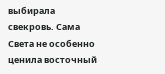выбирала свекровь. Сама Света не особенно ценила восточный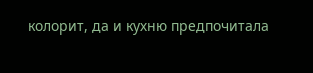колорит, да и кухню предпочитала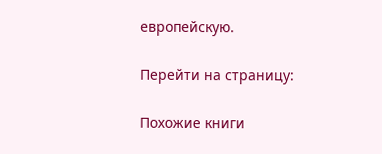европейскую.

Перейти на страницу:

Похожие книги